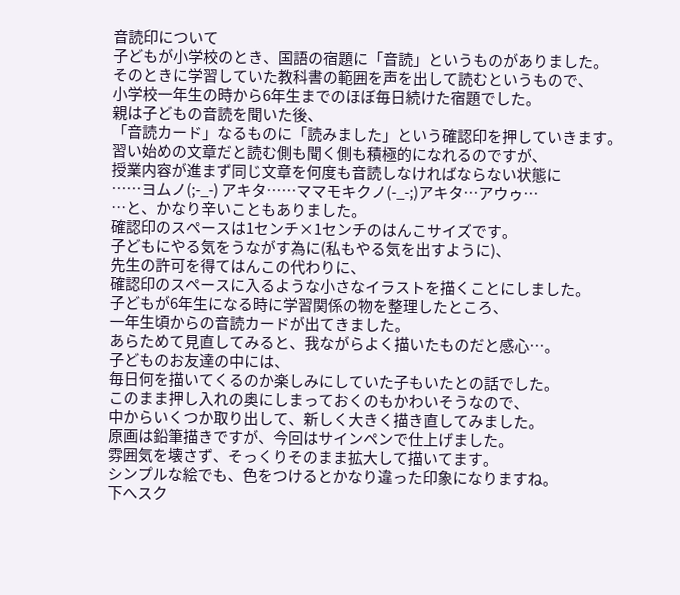音読印について
子どもが小学校のとき、国語の宿題に「音読」というものがありました。
そのときに学習していた教科書の範囲を声を出して読むというもので、
小学校一年生の時から6年生までのほぼ毎日続けた宿題でした。
親は子どもの音読を聞いた後、
「音読カード」なるものに「読みました」という確認印を押していきます。
習い始めの文章だと読む側も聞く側も積極的になれるのですが、
授業内容が進まず同じ文章を何度も音読しなければならない状態に
……ヨムノ(;-_-) アキタ……ママモキクノ(-_-;)アキタ…アウゥ…
…と、かなり辛いこともありました。
確認印のスペースは1センチ×1センチのはんこサイズです。
子どもにやる気をうながす為に(私もやる気を出すように)、
先生の許可を得てはんこの代わりに、
確認印のスペースに入るような小さなイラストを描くことにしました。
子どもが6年生になる時に学習関係の物を整理したところ、
一年生頃からの音読カードが出てきました。
あらためて見直してみると、我ながらよく描いたものだと感心…。
子どものお友達の中には、
毎日何を描いてくるのか楽しみにしていた子もいたとの話でした。
このまま押し入れの奥にしまっておくのもかわいそうなので、
中からいくつか取り出して、新しく大きく描き直してみました。
原画は鉛筆描きですが、今回はサインペンで仕上げました。
雰囲気を壊さず、そっくりそのまま拡大して描いてます。
シンプルな絵でも、色をつけるとかなり違った印象になりますね。
下へスク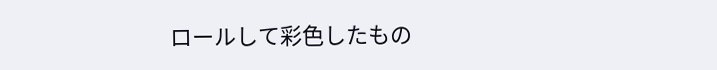ロールして彩色したもの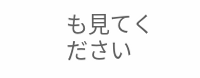も見てください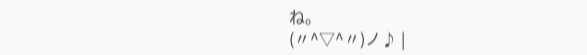ね。
(〃^▽^〃)ノ♪ |